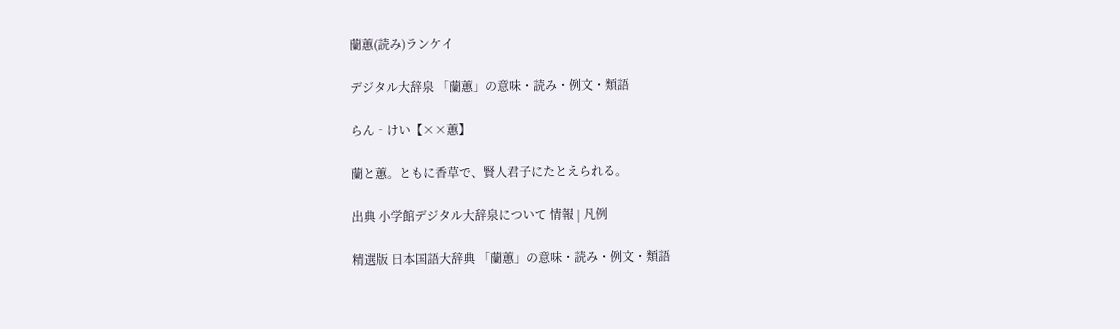蘭蕙(読み)ランケイ

デジタル大辞泉 「蘭蕙」の意味・読み・例文・類語

らん‐けい【××蕙】

蘭と蕙。ともに香草で、賢人君子にたとえられる。

出典 小学館デジタル大辞泉について 情報 | 凡例

精選版 日本国語大辞典 「蘭蕙」の意味・読み・例文・類語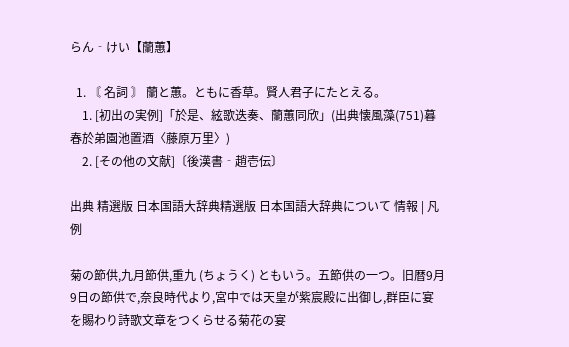らん‐けい【蘭蕙】

  1. 〘 名詞 〙 蘭と蕙。ともに香草。賢人君子にたとえる。
    1. [初出の実例]「於是、絃歌迭奏、蘭蕙同欣」(出典懐風藻(751)暮春於弟園池置酒〈藤原万里〉)
    2. [その他の文献]〔後漢書‐趙壱伝〕

出典 精選版 日本国語大辞典精選版 日本国語大辞典について 情報 | 凡例

菊の節供,九月節供,重九 (ちょうく) ともいう。五節供の一つ。旧暦9月9日の節供で,奈良時代より,宮中では天皇が紫宸殿に出御し,群臣に宴を賜わり詩歌文章をつくらせる菊花の宴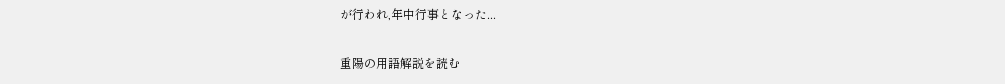が行われ,年中行事となった...

重陽の用語解説を読む